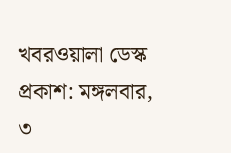খবরওয়ালা ডেস্ক
প্রকাশ: মঙ্গলবার, ৩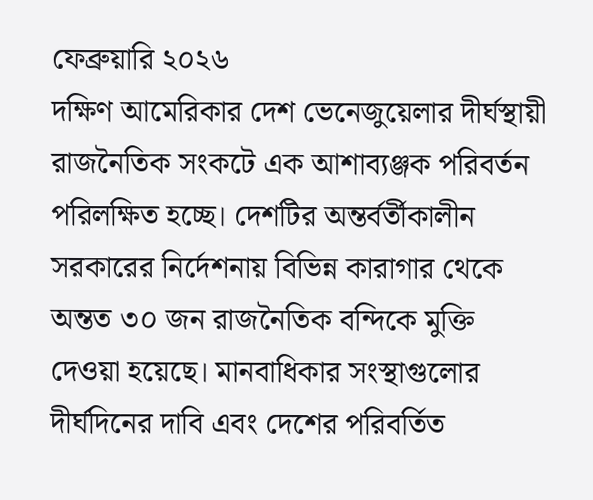ফেব্রুয়ারি ২০২৬
দক্ষিণ আমেরিকার দেশ ভেনেজুয়েলার দীর্ঘস্থায়ী রাজনৈতিক সংকটে এক আশাব্যঞ্জক পরিবর্তন পরিলক্ষিত হচ্ছে। দেশটির অন্তর্বর্তীকালীন সরকারের নির্দেশনায় বিভিন্ন কারাগার থেকে অন্তত ৩০ জন রাজনৈতিক বন্দিকে মুক্তি দেওয়া হয়েছে। মানবাধিকার সংস্থাগুলোর দীর্ঘদিনের দাবি এবং দেশের পরিবর্তিত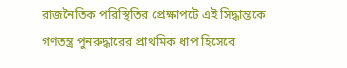রাজনৈতিক পরিস্থিতির প্রেক্ষাপটে এই সিদ্ধান্তকে গণতন্ত্র পুনরুদ্ধারের প্রাথমিক ধাপ হিসেবে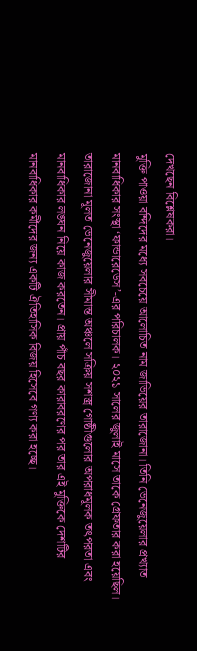দেখছেন বিশ্লেষকরা।
মুক্তি পাওয়া বন্দিদের মধ্যে সবচেয়ে আলোচিত নাম জাভিয়ের তারাজোনা। তিনি ভেনেজুয়েলার প্রখ্যাত মানবাধিকার সংস্থা ‘ফান্ডারেডেস’-এর পরিচালক। ২০২১ সালের জুলাই মাসে তাকে গ্রেফতার করা হয়েছিল। তারাজোনা মূলত ভেনেজুয়েলার সীমান্ত অঞ্চলে সক্রিয় সশস্ত্র গোষ্ঠীগুলোর অপরাধমূলক তৎপরতা এবং মানবাধিকার লঙ্ঘন নিয়ে কাজ করতেন। প্রায় পাঁচ বছর কারাবরণের পর তার এই মুক্তিকে দেশটির মানবাধিকার কর্মীদের জন্য একটি ঐতিহাসিক বিজয় হিসেবে গণ্য করা হচ্ছে।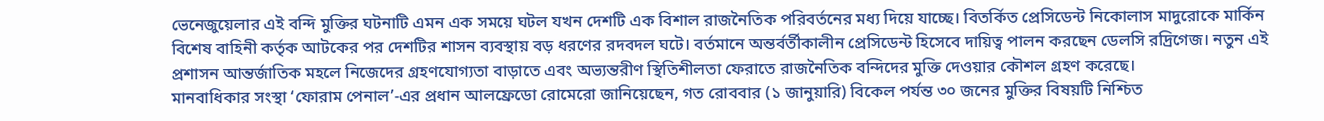ভেনেজুয়েলার এই বন্দি মুক্তির ঘটনাটি এমন এক সময়ে ঘটল যখন দেশটি এক বিশাল রাজনৈতিক পরিবর্তনের মধ্য দিয়ে যাচ্ছে। বিতর্কিত প্রেসিডেন্ট নিকোলাস মাদুরোকে মার্কিন বিশেষ বাহিনী কর্তৃক আটকের পর দেশটির শাসন ব্যবস্থায় বড় ধরণের রদবদল ঘটে। বর্তমানে অন্তর্বর্তীকালীন প্রেসিডেন্ট হিসেবে দায়িত্ব পালন করছেন ডেলসি রদ্রিগেজ। নতুন এই প্রশাসন আন্তর্জাতিক মহলে নিজেদের গ্রহণযোগ্যতা বাড়াতে এবং অভ্যন্তরীণ স্থিতিশীলতা ফেরাতে রাজনৈতিক বন্দিদের মুক্তি দেওয়ার কৌশল গ্রহণ করেছে।
মানবাধিকার সংস্থা ‘ফোরাম পেনাল’-এর প্রধান আলফ্রেডো রোমেরো জানিয়েছেন, গত রোববার (১ জানুয়ারি) বিকেল পর্যন্ত ৩০ জনের মুক্তির বিষয়টি নিশ্চিত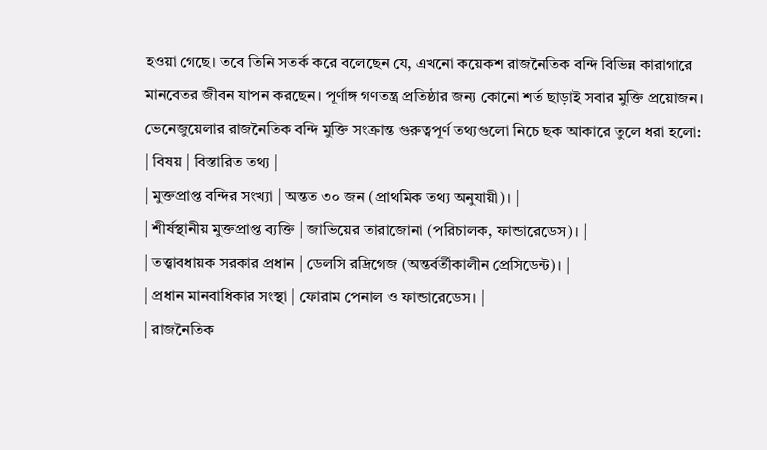হওয়া গেছে। তবে তিনি সতর্ক করে বলেছেন যে, এখনো কয়েকশ রাজনৈতিক বন্দি বিভিন্ন কারাগারে মানবেতর জীবন যাপন করছেন। পূর্ণাঙ্গ গণতন্ত্র প্রতিষ্ঠার জন্য কোনো শর্ত ছাড়াই সবার মুক্তি প্রয়োজন।
ভেনেজুয়েলার রাজনৈতিক বন্দি মুক্তি সংক্রান্ত গুরুত্বপূর্ণ তথ্যগুলো নিচে ছক আকারে তুলে ধরা হলো:
| বিষয় | বিস্তারিত তথ্য |
| মুক্তপ্রাপ্ত বন্দির সংখ্যা | অন্তত ৩০ জন (প্রাথমিক তথ্য অনুযায়ী)। |
| শীর্ষস্থানীয় মুক্তপ্রাপ্ত ব্যক্তি | জাভিয়ের তারাজোনা (পরিচালক, ফান্ডারেডেস)। |
| তত্ত্বাবধায়ক সরকার প্রধান | ডেলসি রদ্রিগেজ (অন্তর্বর্তীকালীন প্রেসিডেন্ট)। |
| প্রধান মানবাধিকার সংস্থা | ফোরাম পেনাল ও ফান্ডারেডেস। |
| রাজনৈতিক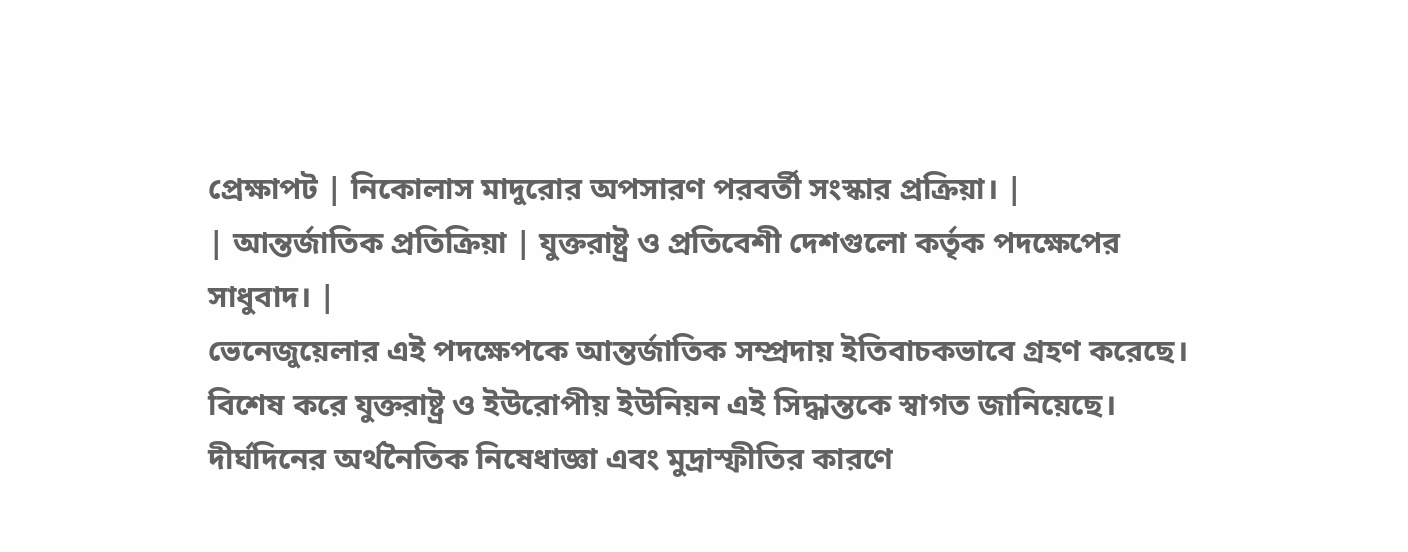প্রেক্ষাপট | নিকোলাস মাদুরোর অপসারণ পরবর্তী সংস্কার প্রক্রিয়া। |
| আন্তর্জাতিক প্রতিক্রিয়া | যুক্তরাষ্ট্র ও প্রতিবেশী দেশগুলো কর্তৃক পদক্ষেপের সাধুবাদ। |
ভেনেজুয়েলার এই পদক্ষেপকে আন্তর্জাতিক সম্প্রদায় ইতিবাচকভাবে গ্রহণ করেছে। বিশেষ করে যুক্তরাষ্ট্র ও ইউরোপীয় ইউনিয়ন এই সিদ্ধান্তকে স্বাগত জানিয়েছে। দীর্ঘদিনের অর্থনৈতিক নিষেধাজ্ঞা এবং মুদ্রাস্ফীতির কারণে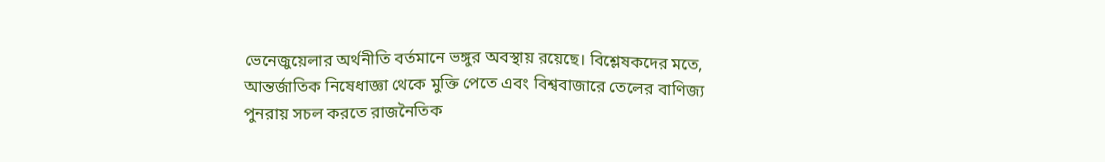ভেনেজুয়েলার অর্থনীতি বর্তমানে ভঙ্গুর অবস্থায় রয়েছে। বিশ্লেষকদের মতে, আন্তর্জাতিক নিষেধাজ্ঞা থেকে মুক্তি পেতে এবং বিশ্ববাজারে তেলের বাণিজ্য পুনরায় সচল করতে রাজনৈতিক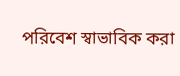পরিবেশ স্বাভাবিক করা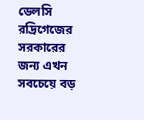ডেলসি রদ্রিগেজের সরকারের জন্য এখন সবচেয়ে বড়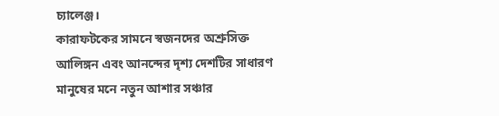চ্যালেঞ্জ।
কারাফটকের সামনে স্বজনদের অশ্রুসিক্ত আলিঙ্গন এবং আনন্দের দৃশ্য দেশটির সাধারণ মানুষের মনে নতুন আশার সঞ্চার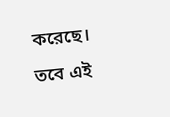করেছে। তবে এই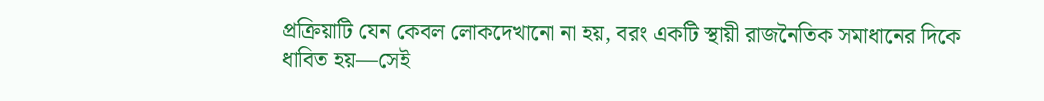প্রক্রিয়াটি যেন কেবল লোকদেখানো না হয়, বরং একটি স্থায়ী রাজনৈতিক সমাধানের দিকে ধাবিত হয়—সেই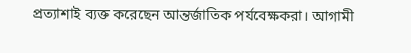প্রত্যাশাই ব্যক্ত করেছেন আন্তর্জাতিক পর্যবেক্ষকরা। আগামী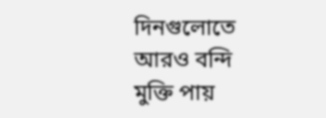দিনগুলোতে আরও বন্দি মুক্তি পায়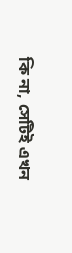কি না, সেটিই এখন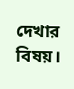দেখার বিষয়।